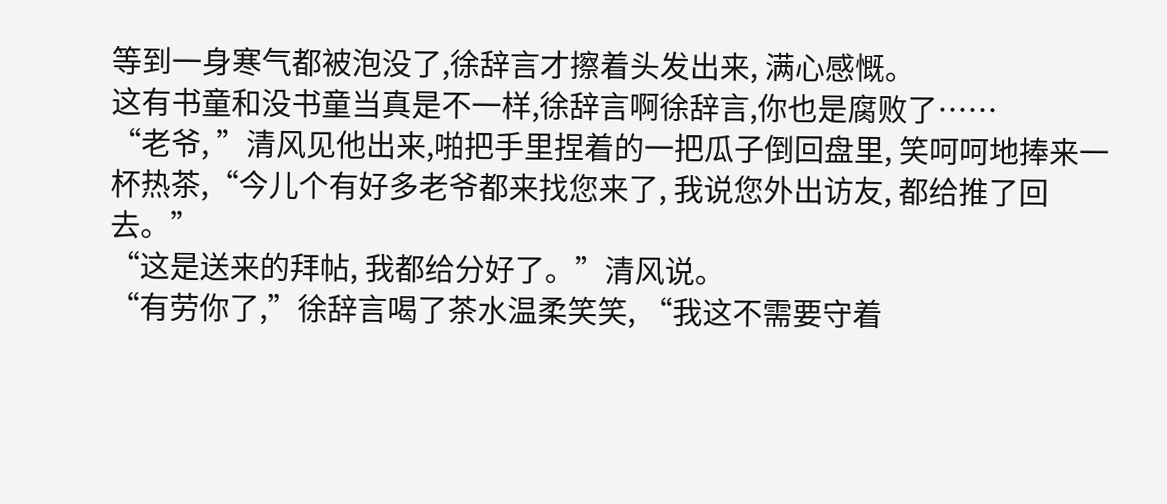等到一身寒气都被泡没了,徐辞言才擦着头发出来, 满心感慨。
这有书童和没书童当真是不一样,徐辞言啊徐辞言,你也是腐败了……
“老爷, ”清风见他出来,啪把手里捏着的一把瓜子倒回盘里, 笑呵呵地捧来一杯热茶,“今儿个有好多老爷都来找您来了, 我说您外出访友, 都给推了回去。”
“这是送来的拜帖, 我都给分好了。”清风说。
“有劳你了,”徐辞言喝了茶水温柔笑笑, “我这不需要守着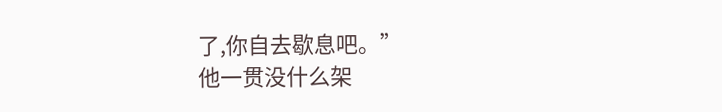了,你自去歇息吧。”
他一贯没什么架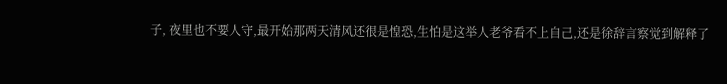子, 夜里也不要人守,最开始那两天清风还很是惶恐,生怕是这举人老爷看不上自己,还是徐辞言察觉到解释了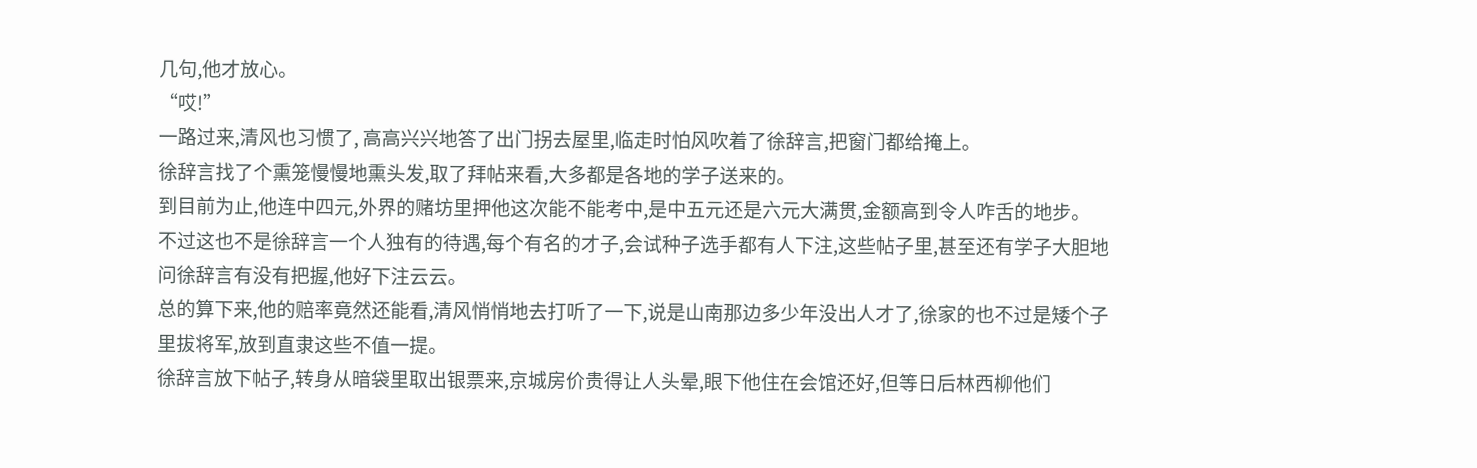几句,他才放心。
“哎!”
一路过来,清风也习惯了, 高高兴兴地答了出门拐去屋里,临走时怕风吹着了徐辞言,把窗门都给掩上。
徐辞言找了个熏笼慢慢地熏头发,取了拜帖来看,大多都是各地的学子送来的。
到目前为止,他连中四元,外界的赌坊里押他这次能不能考中,是中五元还是六元大满贯,金额高到令人咋舌的地步。
不过这也不是徐辞言一个人独有的待遇,每个有名的才子,会试种子选手都有人下注,这些帖子里,甚至还有学子大胆地问徐辞言有没有把握,他好下注云云。
总的算下来,他的赔率竟然还能看,清风悄悄地去打听了一下,说是山南那边多少年没出人才了,徐家的也不过是矮个子里拔将军,放到直隶这些不值一提。
徐辞言放下帖子,转身从暗袋里取出银票来,京城房价贵得让人头晕,眼下他住在会馆还好,但等日后林西柳他们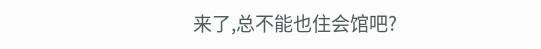来了,总不能也住会馆吧?